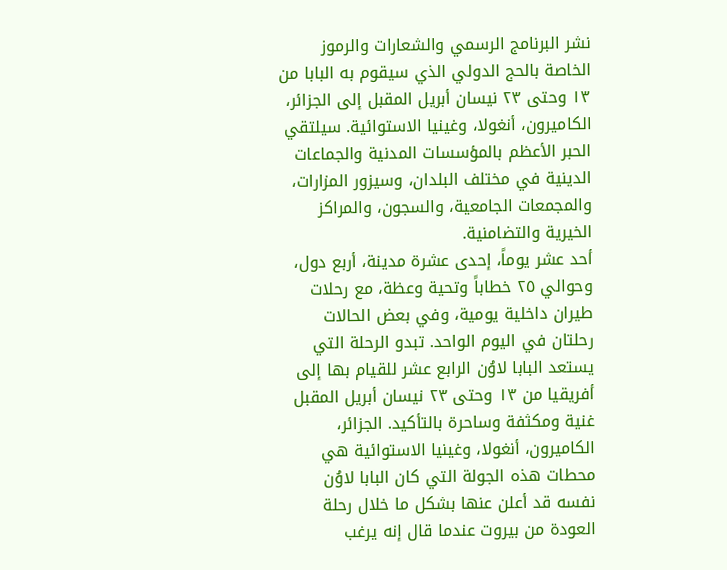نشر البرنامج الرسمي والشعارات والرموز الخاصة بالحج الدولي الذي سيقوم به البابا من ١٣ وحتى ٢٣ نيسان أبريل المقبل إلى الجزائر، الكاميرون، أنغولا، وغينيا الاستوائية. سيلتقي الحبر الأعظم بالمؤسسات المدنية والجماعات الدينية في مختلف البلدان، وسيزور المزارات، والمجمعات الجامعية، والسجون، والمراكز الخيرية والتضامنية.
أحد عشر يوماً، إحدى عشرة مدينة، أربع دول، وحوالي ٢٥ خطاباً وتحية وعظة، مع رحلات طيران داخلية يومية، وفي بعض الحالات رحلتان في اليوم الواحد. تبدو الرحلة التي يستعد البابا لاوُن الرابع عشر للقيام بها إلى أفريقيا من ١٣ وحتى ٢٣ نيسان أبريل المقبل غنية ومكثفة وساحرة بالتأكيد. الجزائر، الكاميرون، أنغولا، وغينيا الاستوائية هي محطات هذه الجولة التي كان البابا لاوُن نفسه قد أعلن عنها بشكل ما خلال رحلة العودة من بيروت عندما قال إنه يرغب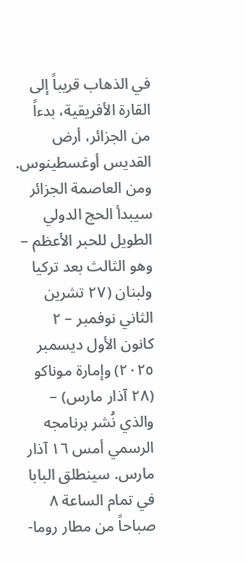في الذهاب قريباً إلى القارة الأفريقية، بدءاً من الجزائر، أرض القديس أوغسطينوس.
ومن العاصمة الجزائر سيبدأ الحج الدولي الطويل للحبر الأعظم – وهو الثالث بعد تركيا ولبنان (٢٧ تشرين الثاني نوفمبر – ٢ كانون الأول ديسمبر ٢٠٢٥) وإمارة موناكو (٢٨ آذار مارس) – والذي نُشر برنامجه الرسمي أمس ١٦ آذار مارس. سينطلق البابا في تمام الساعة ٨ صباحاً من مطار روما-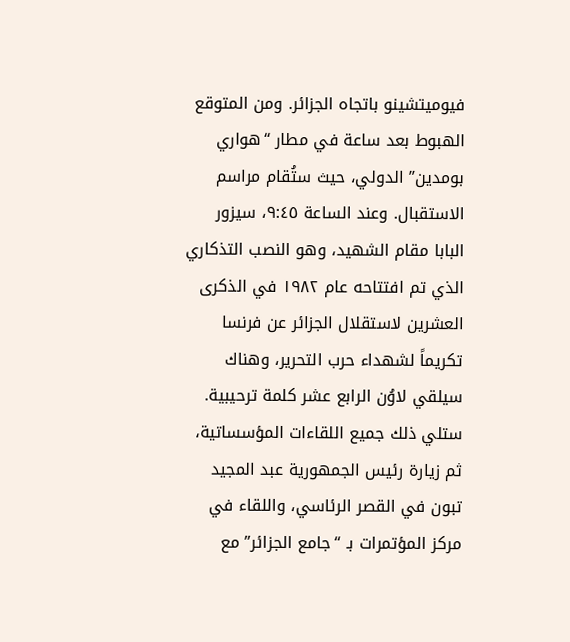فيوميتشينو باتجاه الجزائر. ومن المتوقع الهبوط بعد ساعة في مطار “هواري بومدين” الدولي، حيث ستُقام مراسم الاستقبال. وعند الساعة ٩:٤٥، سيزور البابا مقام الشهيد، وهو النصب التذكاري الذي تم افتتاحه عام ١٩٨٢ في الذكرى العشرين لاستقلال الجزائر عن فرنسا تكريماً لشهداء حرب التحرير، وهناك سيلقي لاوُن الرابع عشر كلمة ترحيبية. ستلي ذلك جميع اللقاءات المؤسساتية، ثم زيارة رئيس الجمهورية عبد المجيد تبون في القصر الرئاسي، واللقاء في مركز المؤتمرات بـ “جامع الجزائر” مع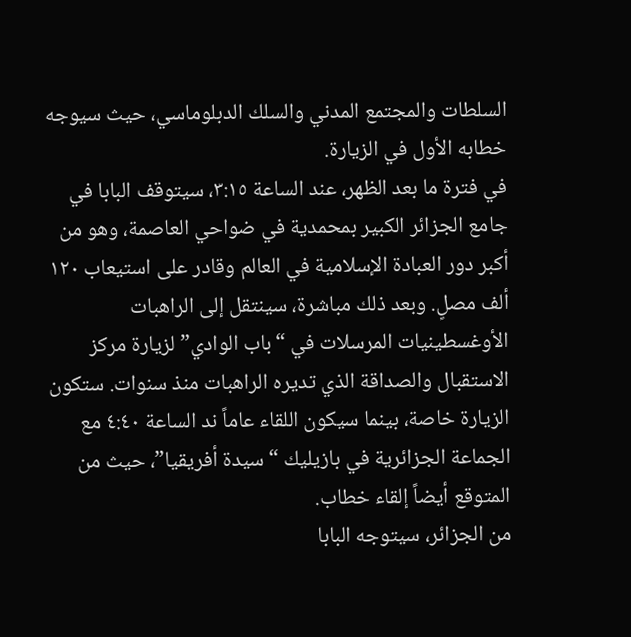السلطات والمجتمع المدني والسلك الدبلوماسي، حيث سيوجه خطابه الأول في الزيارة.
في فترة ما بعد الظهر، عند الساعة ٣:١٥، سيتوقف البابا في جامع الجزائر الكبير بمحمدية في ضواحي العاصمة، وهو من أكبر دور العبادة الإسلامية في العالم وقادر على استيعاب ١٢٠ ألف مصلٍ. وبعد ذلك مباشرة، سينتقل إلى الراهبات الأوغسطينيات المرسلات في “باب الوادي” لزيارة مركز الاستقبال والصداقة الذي تديره الراهبات منذ سنوات. ستكون الزيارة خاصة، بينما سيكون اللقاء عاماً ند الساعة ٤:٤٠ مع الجماعة الجزائرية في بازيليك “سيدة أفريقيا”، حيث من المتوقع أيضاً إلقاء خطاب.
من الجزائر، سيتوجه البابا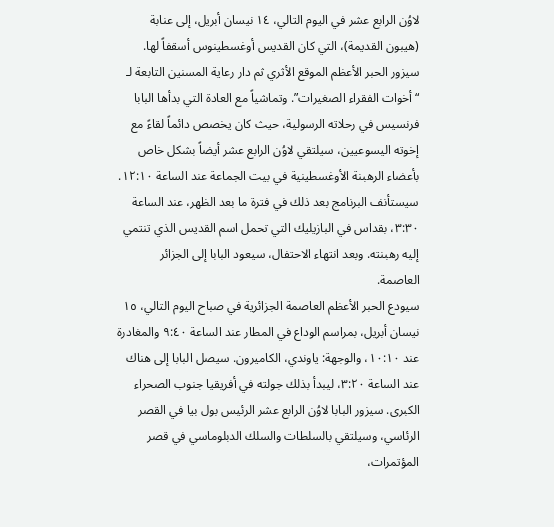لاوُن الرابع عشر في اليوم التالي، ١٤ نيسان أبريل، إلى عنابة (هيبون القديمة)، التي كان القديس أوغسطينوس أسقفاً لها. سيزور الحبر الأعظم الموقع الأثري ثم دار رعاية المسنين التابعة لـ “أخوات الفقراء الصغيرات”. وتماشياً مع العادة التي بدأها البابا فرنسيس في رحلاته الرسولية، حيث كان يخصص دائماً لقاءً مع إخوته اليسوعيين، سيلتقي لاوُن الرابع عشر أيضاً بشكل خاص بأعضاء الرهبنة الأوغسطينية في بيت الجماعة عند الساعة ١٢:١٠. سيستأنف البرنامج بعد ذلك في فترة ما بعد الظهر، عند الساعة ٣:٣٠، بقداس في البازيليك التي تحمل اسم القديس الذي تنتمي إليه رهبنته. وبعد انتهاء الاحتفال، سيعود البابا إلى الجزائر العاصمة.
سيودع الحبر الأعظم العاصمة الجزائرية في صباح اليوم التالي، ١٥ نيسان أبريل، بمراسم الوداع في المطار عند الساعة ٩:٤٠ والمغادرة عند ١٠:١٠، والوجهة: ياوندي، الكاميرون. سيصل البابا إلى هناك عند الساعة ٣:٢٠، ليبدأ بذلك جولته في أفريقيا جنوب الصحراء الكبرى. سيزور البابا لاوُن الرابع عشر الرئيس بول بيا في القصر الرئاسي، وسيلتقي بالسلطات والسلك الدبلوماسي في قصر المؤتمرات،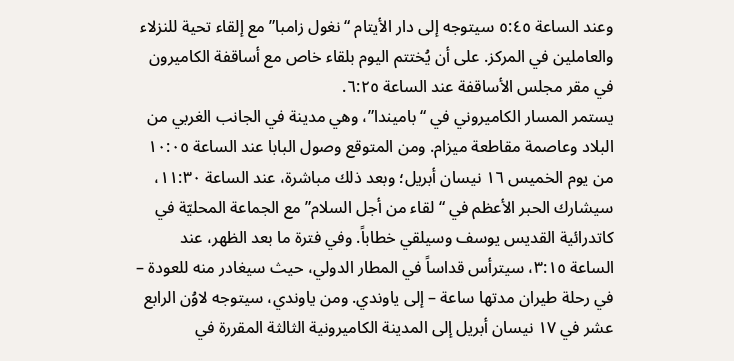وعند الساعة ٥:٤٥ سيتوجه إلى دار الأيتام “نغول زامبا” مع إلقاء تحية للنزلاء والعاملين في المركز. على أن يُختتم اليوم بلقاء خاص مع أساقفة الكاميرون في مقر مجلس الأساقفة عند الساعة ٦:٢٥.
يستمر المسار الكاميروني في “باميندا”، وهي مدينة في الجانب الغربي من البلاد وعاصمة مقاطعة ميزام. ومن المتوقع وصول البابا عند الساعة ١٠:٠٥ من يوم الخميس ١٦ نيسان أبريل؛ وبعد ذلك مباشرة، عند الساعة ١١:٣٠، سيشارك الحبر الأعظم في “لقاء من أجل السلام” مع الجماعة المحليّة في كاتدرائية القديس يوسف وسيلقي خطاباً. وفي فترة ما بعد الظهر، عند الساعة ٣:١٥، سيترأس قداساً في المطار الدولي، حيث سيغادر منه للعودة – في رحلة طيران مدتها ساعة – إلى ياوندي. ومن ياوندي، سيتوجه لاوُن الرابع عشر في ١٧ نيسان أبريل إلى المدينة الكاميرونية الثالثة المقررة في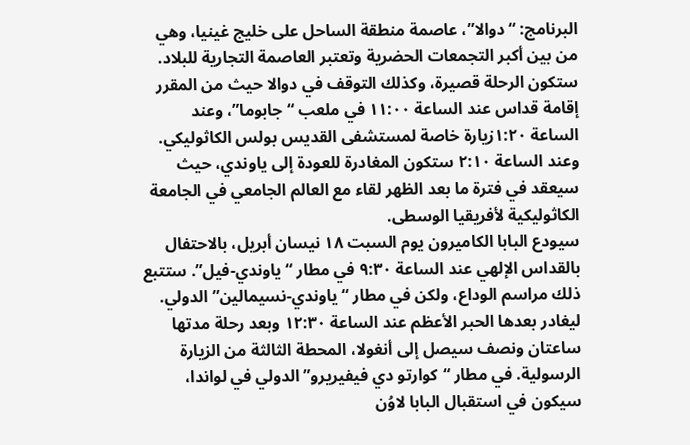البرنامج: “دوالا”، عاصمة منطقة الساحل على خليج غينيا، وهي من بين أكبر التجمعات الحضرية وتعتبر العاصمة التجارية للبلاد. ستكون الرحلة قصيرة، وكذلك التوقف في دوالا حيث من المقرر إقامة قداس عند الساعة ١١:٠٠ في ملعب “جابوما”، وعند الساعة ١:٢٠زيارة خاصة لمستشفى القديس بولس الكاثوليكي. وعند الساعة ٢:١٠ ستكون المغادرة للعودة إلى ياوندي، حيث سيعقد في فترة ما بعد الظهر لقاء مع العالم الجامعي في الجامعة الكاثوليكية لأفريقيا الوسطى.
سيودع البابا الكاميرون يوم السبت ١٨ نيسان أبريل، بالاحتفال بالقداس الإلهي عند الساعة ٩:٣٠ في مطار “ياوندي-فيل”. ستتبع ذلك مراسم الوداع، ولكن في مطار “ياوندي-نسيمالين” الدولي. ليغادر بعدها الحبر الأعظم عند الساعة ١٢:٣٠ وبعد رحلة مدتها ساعتان ونصف سيصل إلى أنغولا، المحطة الثالثة من الزيارة الرسولية. في مطار “كوارتو دي فيفيريرو” الدولي في لواندا، سيكون في استقبال البابا لاوُن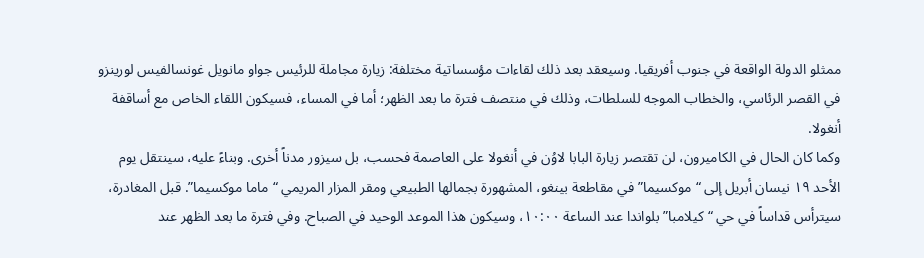ممثلو الدولة الواقعة في جنوب أفريقيا. وسيعقد بعد ذلك لقاءات مؤسساتية مختلفة: زيارة مجاملة للرئيس جواو مانويل غونسالفيس لورينزو في القصر الرئاسي، والخطاب الموجه للسلطات، وذلك في منتصف فترة ما بعد الظهر؛ أما في المساء، فسيكون اللقاء الخاص مع أساقفة أنغولا.
وكما كان الحال في الكاميرون، لن تقتصر زيارة البابا لاوُن في أنغولا على العاصمة فحسب، بل سيزور مدناً أخرى. وبناءً عليه، سينتقل يوم الأحد ١٩ نيسان أبريل إلى “موكسيما” في مقاطعة بينغو، المشهورة بجمالها الطبيعي ومقر المزار المريمي “ماما موكسيما”. قبل المغادرة، سيترأس قداساً في حي “كيلامبا” بلواندا عند الساعة ١٠:٠٠، وسيكون هذا الموعد الوحيد في الصباح. وفي فترة ما بعد الظهر عند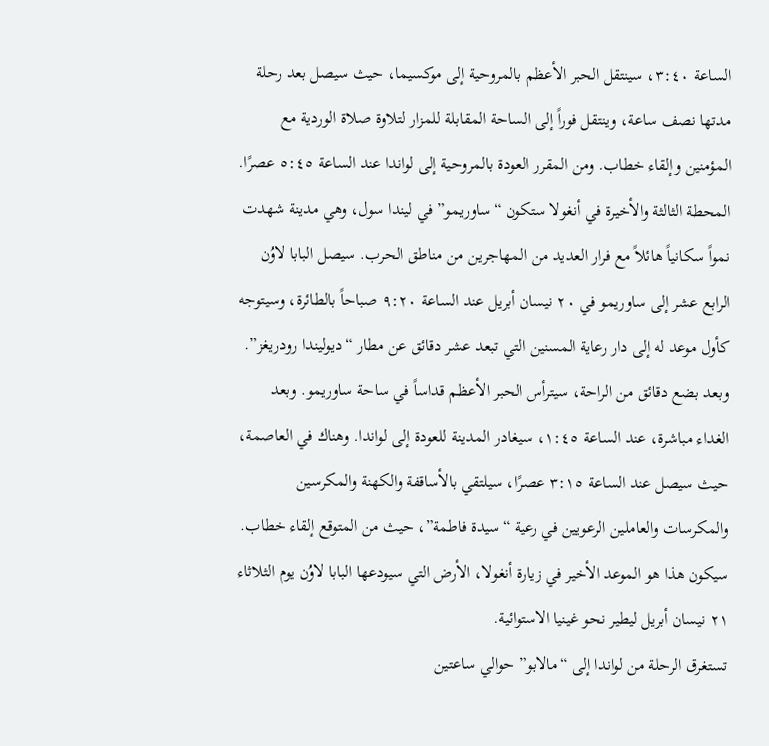الساعة ٣:٤٠، سينتقل الحبر الأعظم بالمروحية إلى موكسيما، حيث سيصل بعد رحلة مدتها نصف ساعة، وينتقل فوراً إلى الساحة المقابلة للمزار لتلاوة صلاة الوردية مع المؤمنين وإلقاء خطاب. ومن المقرر العودة بالمروحية إلى لواندا عند الساعة ٥:٤٥ عصرًا.
المحطة الثالثة والأخيرة في أنغولا ستكون “ساوريمو” في ليندا سول، وهي مدينة شهدت نمواً سكانياً هائلاً مع فرار العديد من المهاجرين من مناطق الحرب. سيصل البابا لاوُن الرابع عشر إلى ساوريمو في ٢٠ نيسان أبريل عند الساعة ٩:٢٠ صباحاً بالطائرة، وسيتوجه كأول موعد له إلى دار رعاية المسنين التي تبعد عشر دقائق عن مطار “ديوليندا رودريغز”. وبعد بضع دقائق من الراحة، سيترأس الحبر الأعظم قداساً في ساحة ساوريمو. وبعد الغداء مباشرة، عند الساعة ١:٤٥، سيغادر المدينة للعودة إلى لواندا. وهناك في العاصمة، حيث سيصل عند الساعة ٣:١٥ عصرًا، سيلتقي بالأساقفة والكهنة والمكرسين والمكرسات والعاملين الرعويين في رعية “سيدة فاطمة”، حيث من المتوقع إلقاء خطاب. سيكون هذا هو الموعد الأخير في زيارة أنغولا، الأرض التي سيودعها البابا لاوُن يوم الثلاثاء ٢١ نيسان أبريل ليطير نحو غينيا الاستوائية.
تستغرق الرحلة من لواندا إلى “مالابو” حوالي ساعتين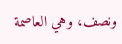ونصف، وهي العاصمة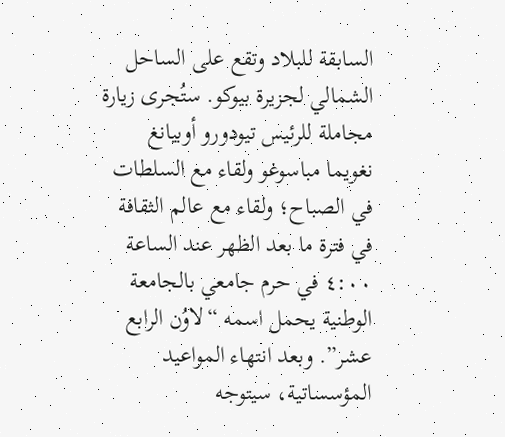السابقة للبلاد وتقع على الساحل الشمالي لجزيرة بيوكو. ستُجرى زيارة مجاملة للرئيس تيودورو أوبيانغ نغويما مباسوغو ولقاء مع السلطات في الصباح؛ ولقاء مع عالم الثقافة في فترة ما بعد الظهر عند الساعة ٤:٠٠ في حرم جامعي بالجامعة الوطنية يحمل اسمه “لاوُن الرابع عشر”. وبعد انتهاء المواعيد المؤسساتية، سيتوجه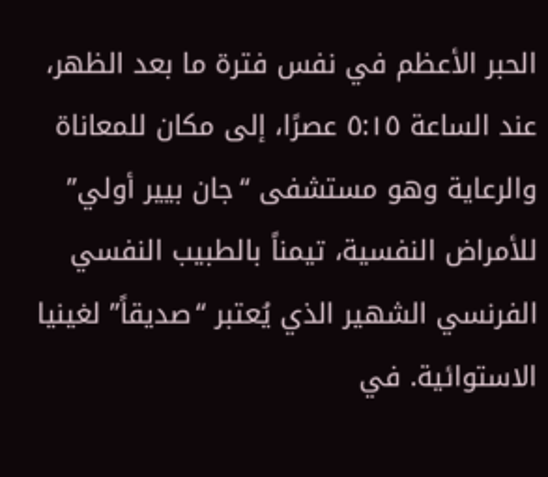الحبر الأعظم في نفس فترة ما بعد الظهر، عند الساعة ٥:١٥ عصرًا، إلى مكان للمعاناة والرعاية وهو مستشفى “جان بيير أولي” للأمراض النفسية، تيمناً بالطبيب النفسي الفرنسي الشهير الذي يُعتبر “صديقاً” لغينيا الاستوائية. في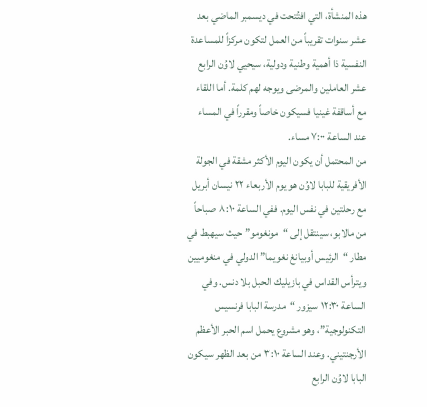هذه المنشأة، التي افتُتحت في ديسمبر الماضي بعد عشر سنوات تقريباً من العمل لتكون مركزاً للمساعدة النفسية ذا أهمية وطنية ودولية، سيحيي لاوُن الرابع عشر العاملين والمرضى ويوجه لهم كلمة. أما اللقاء مع أساقفة غينيا فسيكون خاصاً ومقرراً في المساء عند الساعة ٧:٠٠ مساء.
من المحتمل أن يكون اليوم الأكثر مشقة في الجولة الأفريقية للبابا لاوُن هو يوم الأربعاء ٢٢ نيسان أبريل مع رحلتين في نفس اليوم. ففي الساعة ٨:١٠ صباحاً من مالابو، سينتقل إلى “مونغومو” حيث سيهبط في مطار “الرئيس أوبيانغ نغويما” الدولي في منغوميين ويترأس القداس في بازيليك الحبل بلا دنس. وفي الساعة ١٢:٣٠ سيزور “مدرسة البابا فرنسيس التكنولوجية”، وهو مشروع يحمل اسم الحبر الأعظم الأرجنتيني. وعند الساعة ٣:١٠ من بعد الظهر سيكون البابا لاوُن الرابع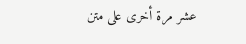عشر مرة أخرى على متن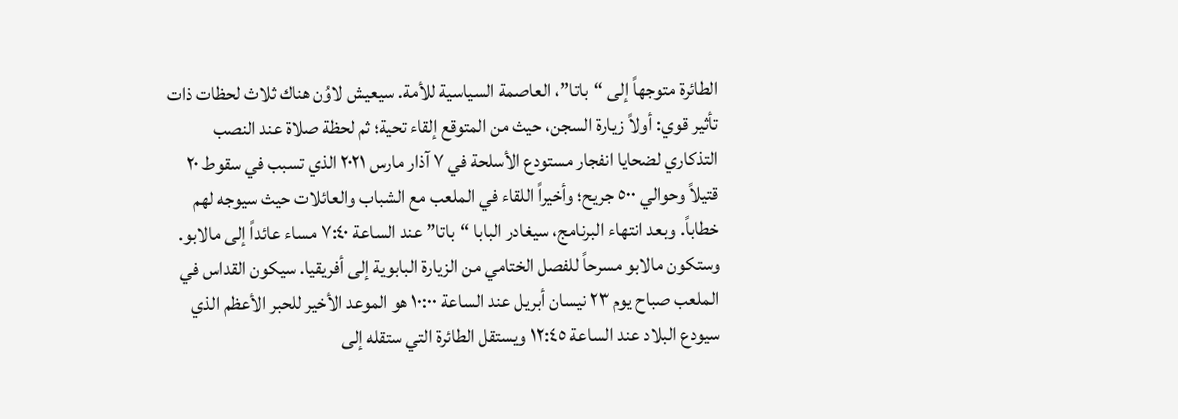الطائرة متوجهاً إلى “باتا”، العاصمة السياسية للأمة. سيعيش لاوُن هناك ثلاث لحظات ذات تأثير قوي: أولاً زيارة السجن، حيث من المتوقع إلقاء تحية؛ ثم لحظة صلاة عند النصب التذكاري لضحايا انفجار مستودع الأسلحة في ٧ آذار مارس ٢٠٢١ الذي تسبب في سقوط ٢٠ قتيلاً وحوالي ٥٠٠ جريح؛ وأخيراً اللقاء في الملعب مع الشباب والعائلات حيث سيوجه لهم خطاباً. وبعد انتهاء البرنامج، سيغادر البابا “باتا” عند الساعة ٧:٤٠ مساء عائداً إلى مالابو.
وستكون مالابو مسرحاً للفصل الختامي من الزيارة البابوية إلى أفريقيا. سيكون القداس في الملعب صباح يوم ٢٣ نيسان أبريل عند الساعة ١٠:٠٠ هو الموعد الأخير للحبر الأعظم الذي سيودع البلاد عند الساعة ١٢:٤٥ ويستقل الطائرة التي ستقله إلى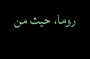روما، حيث من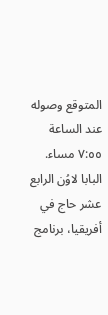المتوقع وصوله عند الساعة ٧:٥٥ مساء.
البابا لاوُن الرابع عشر حاج في أفريقيا، برنامج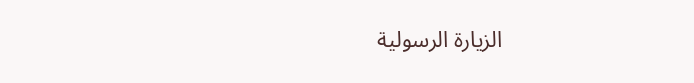الزيارة الرسولية